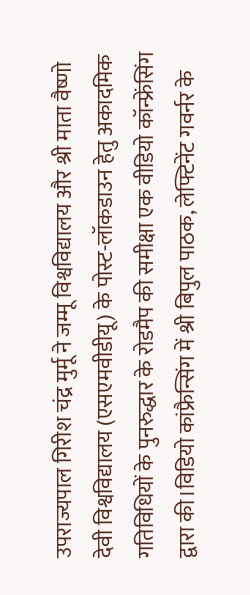उपराज्यपाल गिरीश चंद्र मुर्मू ने जम्मू विश्वविद्यालय और श्री माता वैष्णो देवी विश्वविद्यालय (एसएमवीडीयू) के पोस्ट-लॉकडाउन हेतु अकादमिक गतिविधियों के पुनरुद्धार के रोडमैप की समीक्षा एक वीडियो कॉन्फ्रेंसिंग द्वारा की।विडियो कांफ्रैन्सिंग में श्री बिपुल पाठक, लेफ्टिनेंट गवर्नर के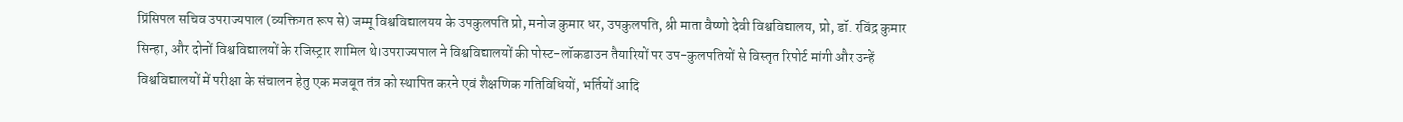प्रिंसिपल सचिव उपराज्यपाल (व्यक्तिगत रूप से) जम्मू विश्वविद्यालयय के उपकुलपति प्रो, मनोज कुमार धर, उपकुलपति, श्री माता वैष्णो देवी विश्वविद्यालय, प्रो, डॉ. रविंद्र कुमार सिन्हा, और दोनों विश्वविद्यालयों के रजिस्ट्रार शामिल थे।उपराज्यपाल ने विश्वविद्यालयों की पोस्ट-लॉकडाउन तैयारियों पर उप-कुलपतियों से विस्तृत रिपोर्ट मांगी और उन्हें विश्वविद्यालयों में परीक्षा के संचालन हेतु एक मजबूत तंत्र को स्थापित करने एवं शैक्षणिक गतिविधियों, भर्तियों आदि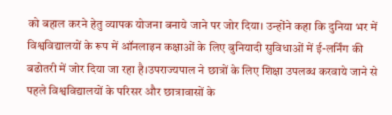को बहाल करने हेतु व्यापक योजना बनाये जाने पर जोर दिया। उन्होंने कहा कि दुनिया भर में विश्वविद्यालयों के रूप में ऑनलाइन कक्षाओं के लिए बुनियादी सुविधाओं में ई-लर्निंग की बढोतरी में जोर दिया जा रहा है।उपराज्यपाल ने छात्रों के लिए शिक्षा उपलब्ध करवाये जाने से पहले विश्वविद्यालयों के परिसर और छात्रावासों के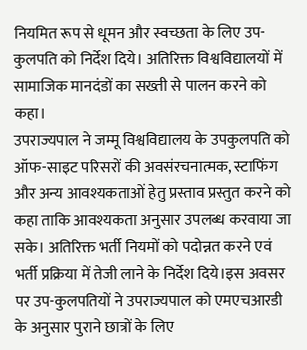नियमित रूप से धूमन और स्वच्छता के लिए उप-कुलपति को निर्देश दिये। अतिरिक्त विश्वविद्यालयों में सामाजिक मानदंडों का सख्ती से पालन करने को कहा।
उपराज्यपाल ने जम्मू विश्वविद्यालय के उपकुलपति को ऑफ-साइट परिसरों की अवसंरचनात्मक, स्टाफिंग और अन्य आवश्यकताओं हेतु प्रस्ताव प्रस्तुत करने को कहा ताकि आवश्यकता अनुसार उपलब्ध करवाया जा सके। अतिरिक्त भर्ती नियमों को पदोन्नत करने एवं भर्ती प्रक्रिया में तेजी लाने के निर्देश दिये।इस अवसर पर उप-कुलपतियों ने उपराज्यपाल को एमएचआरडी के अनुसार पुराने छात्रों के लिए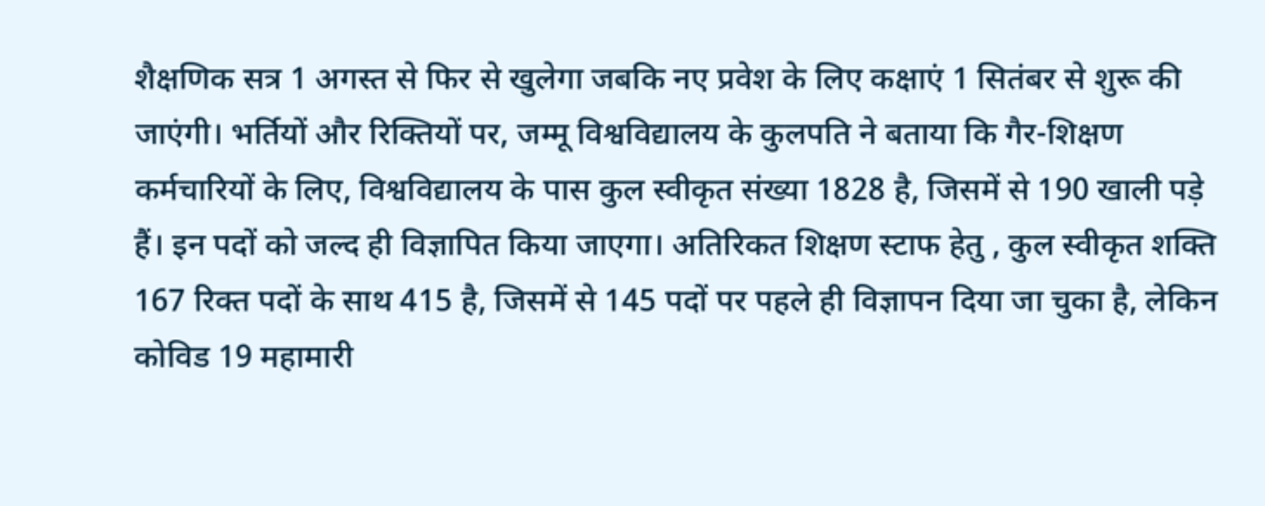शैक्षणिक सत्र 1 अगस्त से फिर से खुलेगा जबकि नए प्रवेश के लिए कक्षाएं 1 सितंबर से शुरू की जाएंगी। भर्तियों और रिक्तियों पर, जम्मू विश्वविद्यालय के कुलपति ने बताया कि गैर-शिक्षण कर्मचारियों के लिए, विश्वविद्यालय के पास कुल स्वीकृत संख्या 1828 है, जिसमें से 190 खाली पड़े हैं। इन पदों को जल्द ही विज्ञापित किया जाएगा। अतिरिकत शिक्षण स्टाफ हेतु , कुल स्वीकृत शक्ति 167 रिक्त पदों के साथ 415 है, जिसमें से 145 पदों पर पहले ही विज्ञापन दिया जा चुका है, लेकिन कोविड 19 महामारी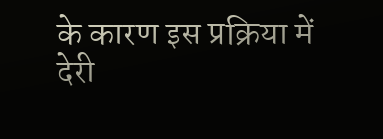के कारण इस प्रक्रिया में देरी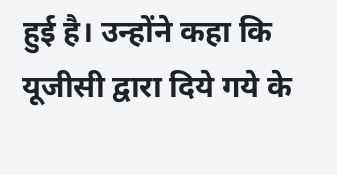हुई है। उन्होंने कहा कि यूजीसी द्वारा दिये गये के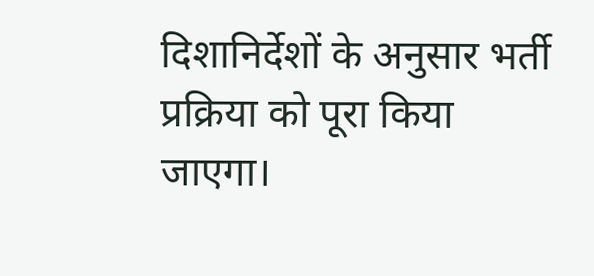दिशानिर्देशों के अनुसार भर्ती प्रक्रिया को पूरा किया जाएगा।